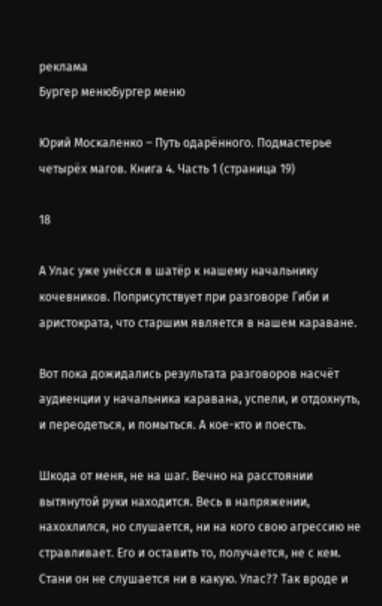реклама
Бургер менюБургер меню

Юрий Москаленко – Путь одарённого. Подмастерье четырёх магов. Книга 4. Часть 1 (страница 19)

18

А Улас уже унёсся в шатёр к нашему начальнику кочевников. Поприсутствует при разговоре Гиби и аристократа, что старшим является в нашем караване.

Вот пока дожидались результата разговоров насчёт аудиенции у начальника каравана, успели, и отдохнуть, и переодеться, и помыться. А кое-кто и поесть.

Шкода от меня, не на шаг. Вечно на расстоянии вытянутой руки находится. Весь в напряжении, нахохлился, но слушается, ни на кого свою агрессию не стравливает. Его и оставить то, получается, не с кем. Стани он не слушается ни в какую. Улас?? Так вроде и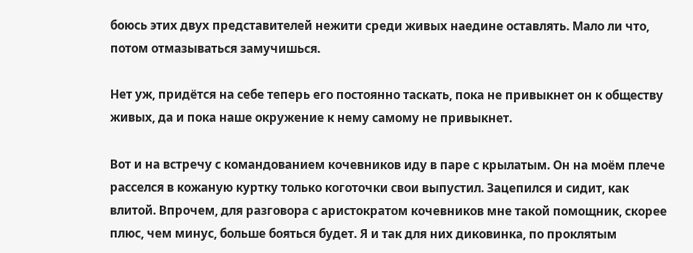боюсь этих двух представителей нежити среди живых наедине оставлять. Мало ли что, потом отмазываться замучишься.

Нет уж, придётся на себе теперь его постоянно таскать, пока не привыкнет он к обществу живых, да и пока наше окружение к нему самому не привыкнет.

Вот и на встречу с командованием кочевников иду в паре с крылатым. Он на моём плече расселся в кожаную куртку только коготочки свои выпустил. Зацепился и сидит, как влитой. Впрочем, для разговора с аристократом кочевников мне такой помощник, скорее плюс, чем минус, больше бояться будет. Я и так для них диковинка, по проклятым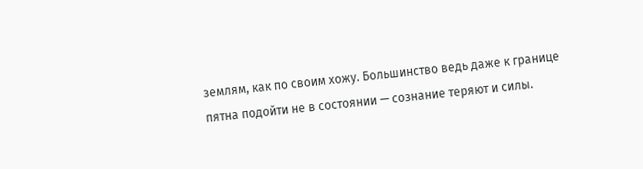землям, как по своим хожу. Большинство ведь даже к границе пятна подойти не в состоянии — сознание теряют и силы.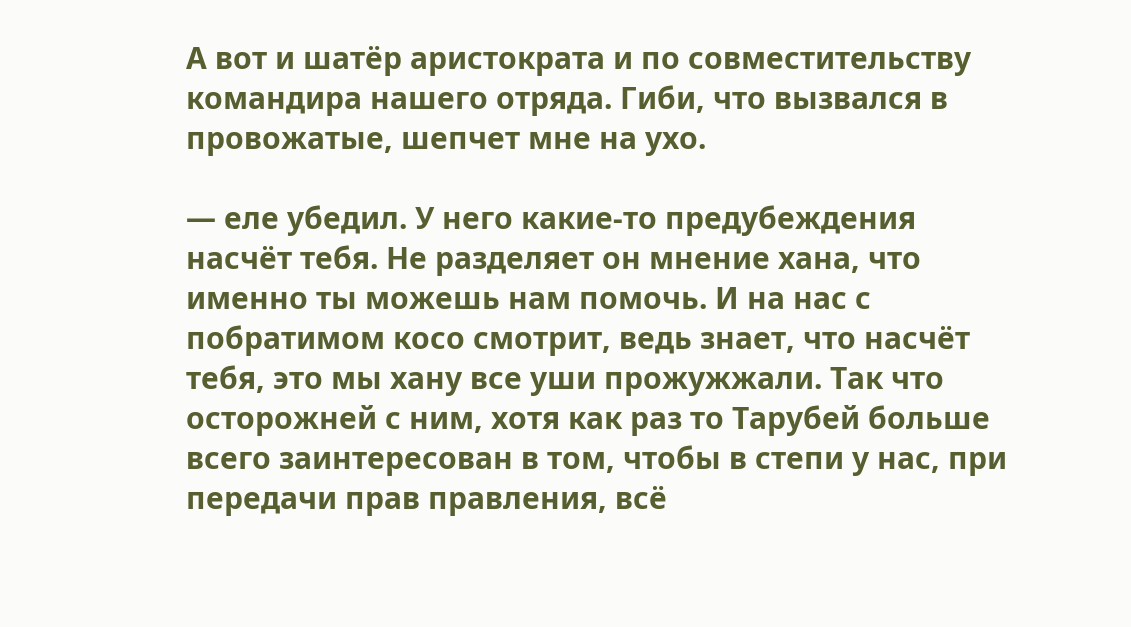А вот и шатёр аристократа и по совместительству командира нашего отряда. Гиби, что вызвался в провожатые, шепчет мне на ухо.

— еле убедил. У него какие-то предубеждения насчёт тебя. Не разделяет он мнение хана, что именно ты можешь нам помочь. И на нас с побратимом косо смотрит, ведь знает, что насчёт тебя, это мы хану все уши прожужжали. Так что осторожней с ним, хотя как раз то Тарубей больше всего заинтересован в том, чтобы в степи у нас, при передачи прав правления, всё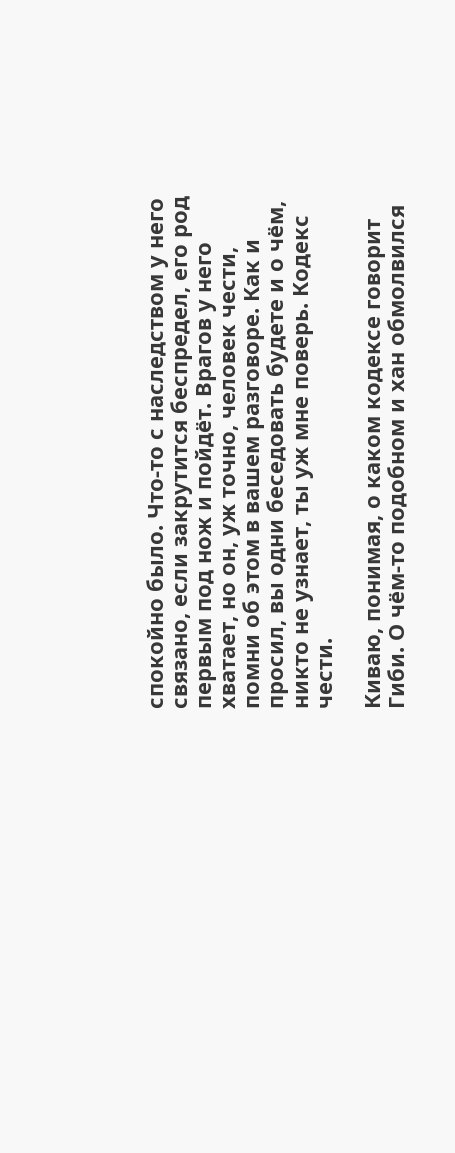спокойно было. Что-то с наследством у него связано, если закрутится беспредел, его род первым под нож и пойдёт. Врагов у него хватает, но он, уж точно, человек чести, помни об этом в вашем разговоре. Как и просил, вы одни беседовать будете и о чём, никто не узнает, ты уж мне поверь. Кодекс чести.

Киваю, понимая, о каком кодексе говорит Гиби. О чём-то подобном и хан обмолвился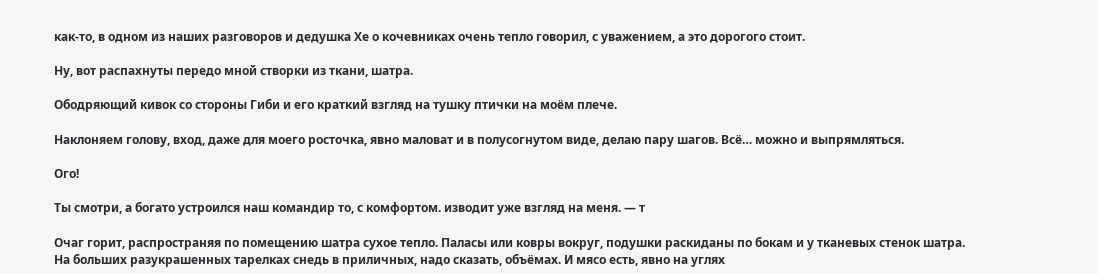как-то, в одном из наших разговоров и дедушка Хе о кочевниках очень тепло говорил, с уважением, а это дорогого стоит.

Ну, вот распахнуты передо мной створки из ткани, шатра.

Ободряющий кивок со стороны Гиби и его краткий взгляд на тушку птички на моём плече.

Наклоняем голову, вход, даже для моего росточка, явно маловат и в полусогнутом виде, делаю пару шагов. Всё… можно и выпрямляться.

Ого!

Ты смотри, а богато устроился наш командир то, с комфортом. изводит уже взгляд на меня. — т

Очаг горит, распространяя по помещению шатра сухое тепло. Паласы или ковры вокруг, подушки раскиданы по бокам и у тканевых стенок шатра. На больших разукрашенных тарелках снедь в приличных, надо сказать, объёмах. И мясо есть, явно на углях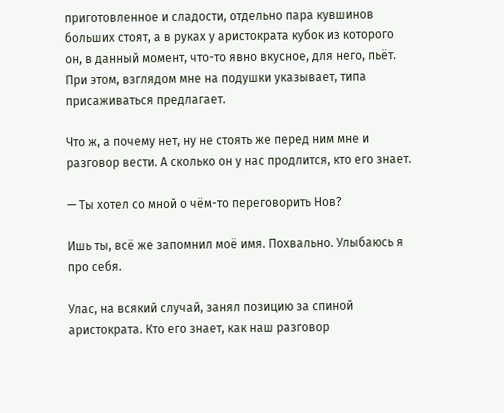приготовленное и сладости, отдельно пара кувшинов больших стоят, а в руках у аристократа кубок из которого он, в данный момент, что-то явно вкусное, для него, пьёт. При этом, взглядом мне на подушки указывает, типа присаживаться предлагает.

Что ж, а почему нет, ну не стоять же перед ним мне и разговор вести. А сколько он у нас продлится, кто его знает.

— Ты хотел со мной о чём-то переговорить Нов?

Ишь ты, всё же запомнил моё имя. Похвально. Улыбаюсь я про себя.

Улас, на всякий случай, занял позицию за спиной аристократа. Кто его знает, как наш разговор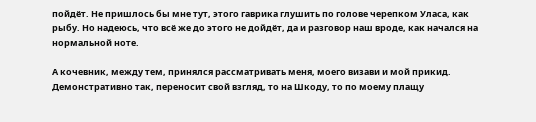пойдёт. Не пришлось бы мне тут, этого гаврика глушить по голове черепком Уласа, как рыбу. Но надеюсь, что всё же до этого не дойдёт, да и разговор наш вроде, как начался на нормальной ноте.

А кочевник, между тем, принялся рассматривать меня, моего визави и мой прикид. Демонстративно так, переносит свой взгляд, то на Шкоду, то по моему плащу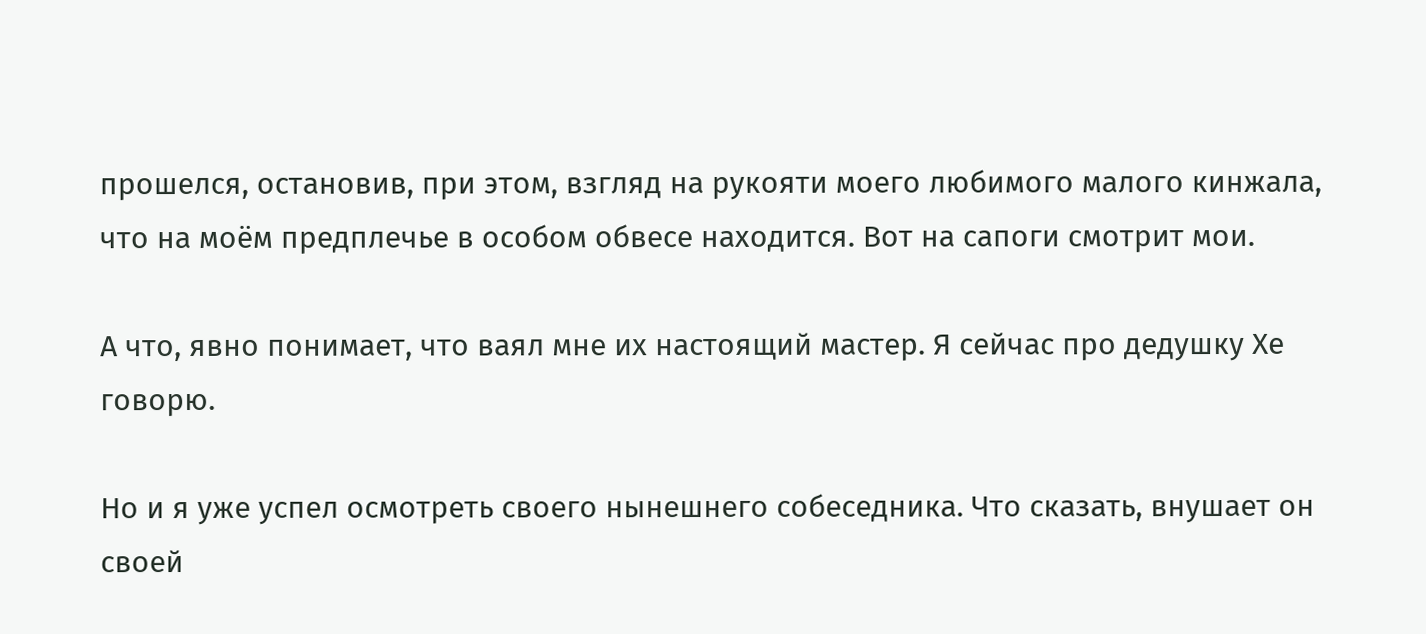прошелся, остановив, при этом, взгляд на рукояти моего любимого малого кинжала, что на моём предплечье в особом обвесе находится. Вот на сапоги смотрит мои.

А что, явно понимает, что ваял мне их настоящий мастер. Я сейчас про дедушку Хе говорю.

Но и я уже успел осмотреть своего нынешнего собеседника. Что сказать, внушает он своей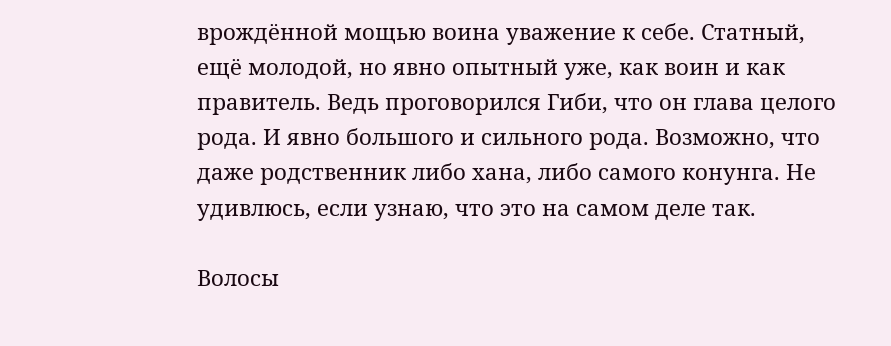врождённой мощью воина уважение к себе. Статный, ещё молодой, но явно опытный уже, как воин и как правитель. Ведь проговорился Гиби, что он глава целого рода. И явно большого и сильного рода. Возможно, что даже родственник либо хана, либо самого конунга. Не удивлюсь, если узнаю, что это на самом деле так.

Волосы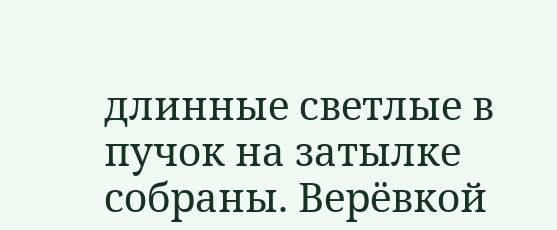длинные светлые в пучок на затылке собраны. Верёвкой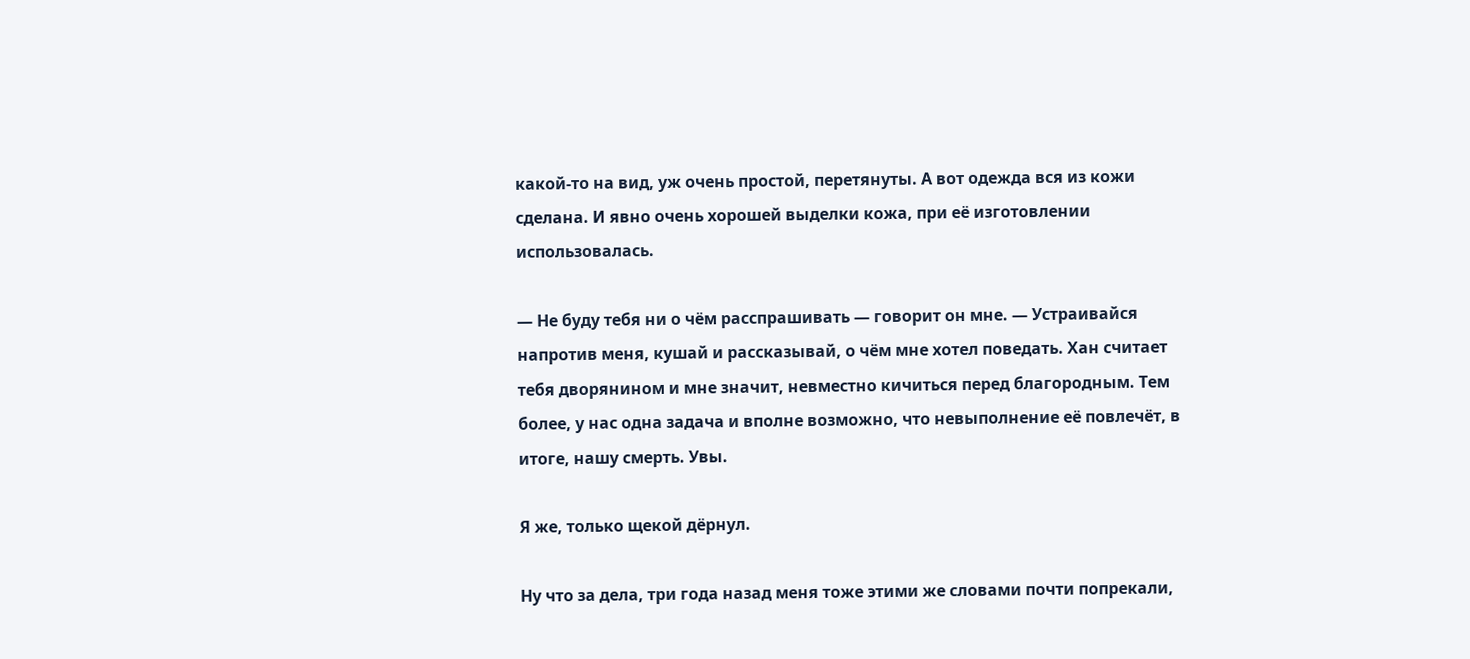какой-то на вид, уж очень простой, перетянуты. А вот одежда вся из кожи сделана. И явно очень хорошей выделки кожа, при её изготовлении использовалась.

— Не буду тебя ни о чём расспрашивать — говорит он мне. — Устраивайся напротив меня, кушай и рассказывай, о чём мне хотел поведать. Хан считает тебя дворянином и мне значит, невместно кичиться перед благородным. Тем более, у нас одна задача и вполне возможно, что невыполнение её повлечёт, в итоге, нашу смерть. Увы.

Я же, только щекой дёрнул.

Ну что за дела, три года назад меня тоже этими же словами почти попрекали,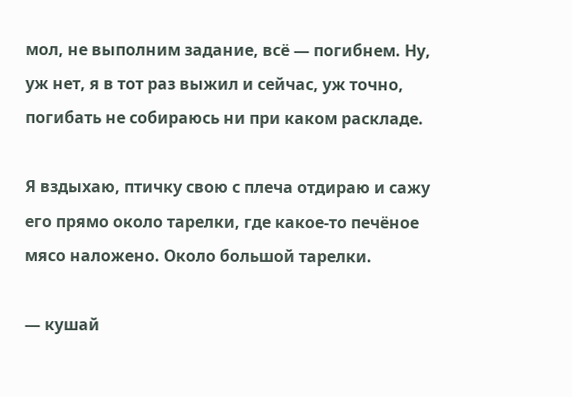мол, не выполним задание, всё — погибнем. Ну, уж нет, я в тот раз выжил и сейчас, уж точно, погибать не собираюсь ни при каком раскладе.

Я вздыхаю, птичку свою с плеча отдираю и сажу его прямо около тарелки, где какое-то печёное мясо наложено. Около большой тарелки.

— кушай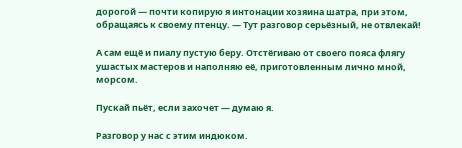дорогой — почти копирую я интонации хозяина шатра, при этом, обращаясь к своему птенцу. — Тут разговор серьёзный, не отвлекай!

А сам ещё и пиалу пустую беру. Отстёгиваю от своего пояса флягу ушастых мастеров и наполняю её, приготовленным лично мной, морсом.

Пускай пьёт, если захочет — думаю я.

Разговор у нас с этим индюком.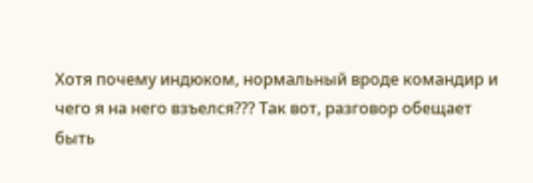Хотя почему индюком, нормальный вроде командир и чего я на него взъелся??? Так вот, разговор обещает быть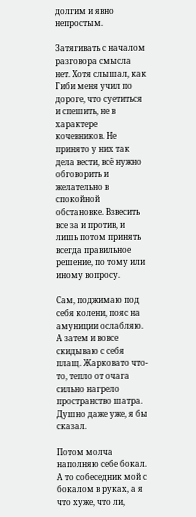долгим и явно непростым.

Затягивать с началом разговора смысла нет. Хотя слышал, как Гиби меня учил по дороге, что суетиться и спешить, не в характере кочевников. Не принято у них так дела вести, всё нужно обговорить и желательно в спокойной обстановке. Взвесить все за и против, и лишь потом принять всегда правильное решение, по тому или иному вопросу.

Сам, поджимаю под себя колени, пояс на амуниции ослабляю. А затем и вовсе скидываю с себя плащ. Жарковато что-то, тепло от очага сильно нагрело пространство шатра. Душно даже уже, я бы сказал.

Потом молча наполняю себе бокал. А то собеседник мой с бокалом в руках, а я что хуже, что ли,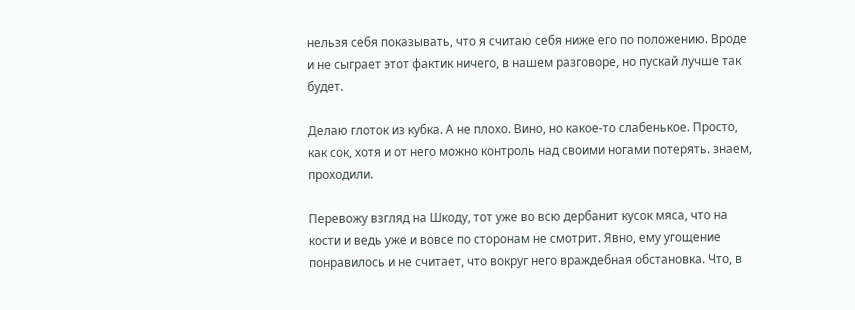нельзя себя показывать, что я считаю себя ниже его по положению. Вроде и не сыграет этот фактик ничего, в нашем разговоре, но пускай лучше так будет.

Делаю глоток из кубка. А не плохо. Вино, но какое-то слабенькое. Просто, как сок, хотя и от него можно контроль над своими ногами потерять. знаем, проходили.

Перевожу взгляд на Шкоду, тот уже во всю дербанит кусок мяса, что на кости и ведь уже и вовсе по сторонам не смотрит. Явно, ему угощение понравилось и не считает, что вокруг него враждебная обстановка. Что, в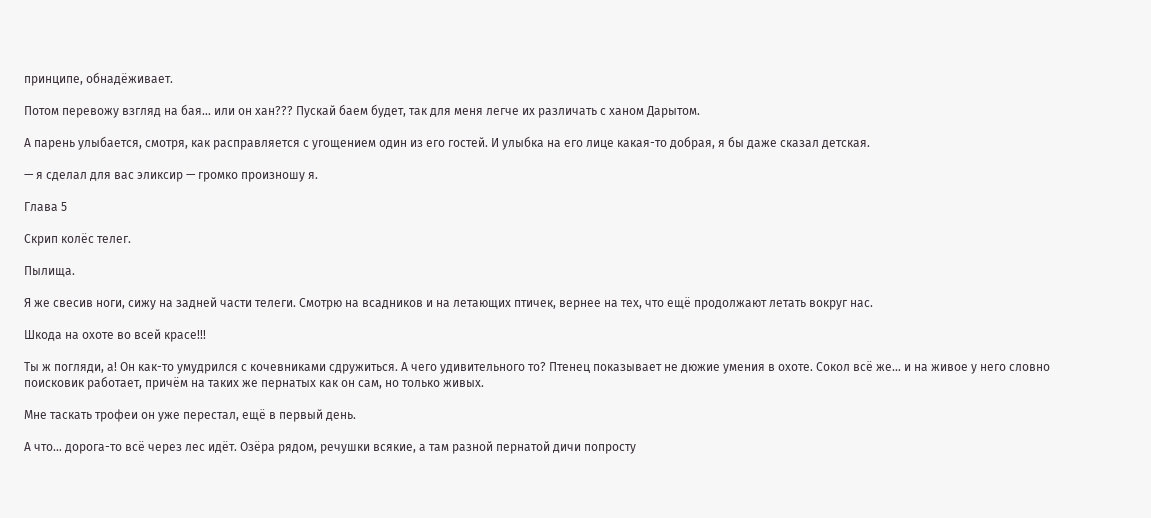принципе, обнадёживает.

Потом перевожу взгляд на бая… или он хан??? Пускай баем будет, так для меня легче их различать с ханом Дарытом.

А парень улыбается, смотря, как расправляется с угощением один из его гостей. И улыбка на его лице какая-то добрая, я бы даже сказал детская.

— я сделал для вас эликсир — громко произношу я.

Глава 5

Скрип колёс телег.

Пылища.

Я же свесив ноги, сижу на задней части телеги. Смотрю на всадников и на летающих птичек, вернее на тех, что ещё продолжают летать вокруг нас.

Шкода на охоте во всей красе!!!

Ты ж погляди, а! Он как-то умудрился с кочевниками сдружиться. А чего удивительного то? Птенец показывает не дюжие умения в охоте. Сокол всё же… и на живое у него словно поисковик работает, причём на таких же пернатых как он сам, но только живых.

Мне таскать трофеи он уже перестал, ещё в первый день.

А что… дорога-то всё через лес идёт. Озёра рядом, речушки всякие, а там разной пернатой дичи попросту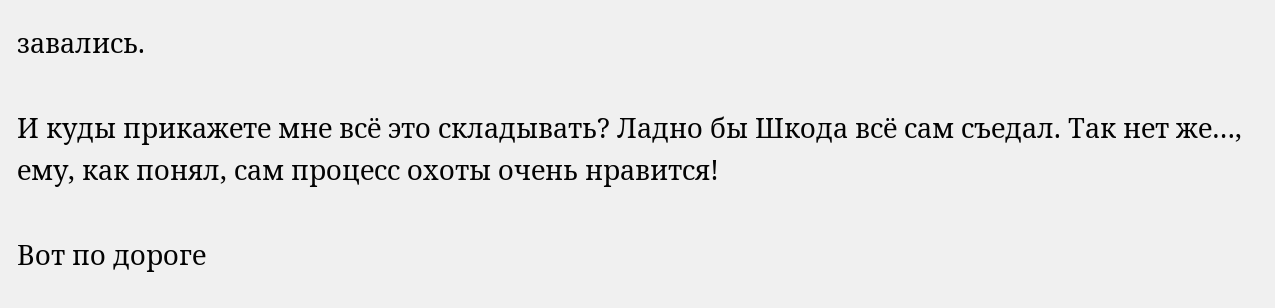завались.

И куды прикажете мне всё это складывать? Ладно бы Шкода всё сам съедал. Так нет же…, ему, как понял, сам процесс охоты очень нравится!

Вот по дороге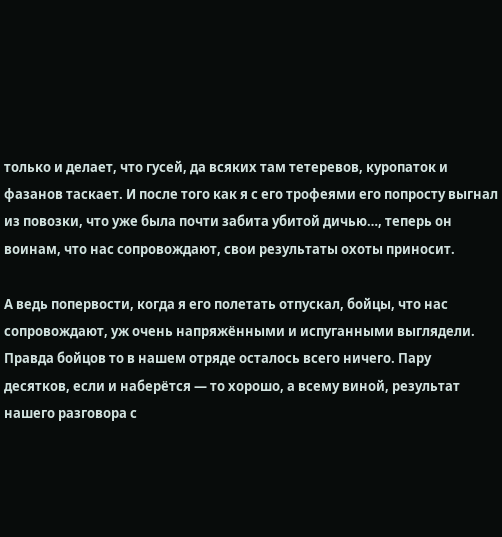только и делает, что гусей, да всяких там тетеревов, куропаток и фазанов таскает. И после того как я с его трофеями его попросту выгнал из повозки, что уже была почти забита убитой дичью…, теперь он воинам, что нас сопровождают, свои результаты охоты приносит.

А ведь попервости, когда я его полетать отпускал, бойцы, что нас сопровождают, уж очень напряжёнными и испуганными выглядели. Правда бойцов то в нашем отряде осталось всего ничего. Пару десятков, если и наберётся — то хорошо, а всему виной, результат нашего разговора с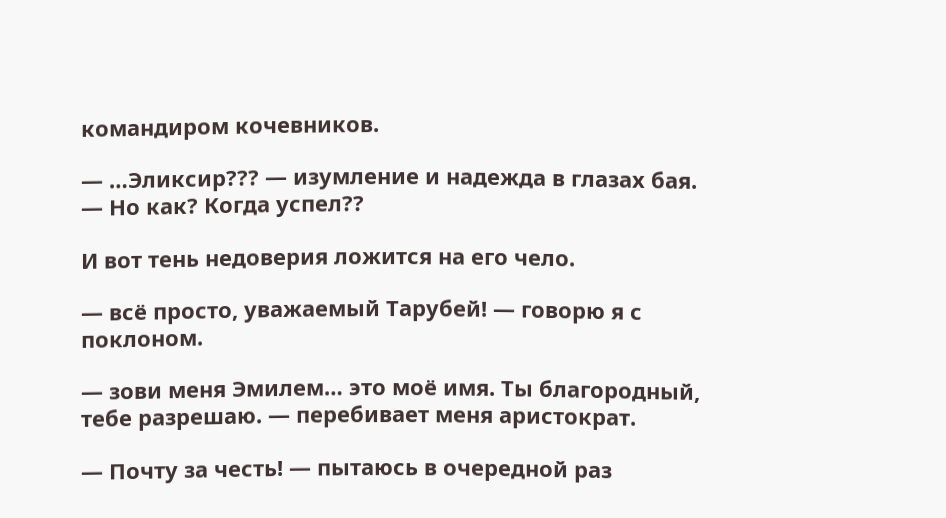командиром кочевников.

— …Эликсир??? — изумление и надежда в глазах бая. — Но как? Когда успел??

И вот тень недоверия ложится на его чело.

— всё просто, уважаемый Тарубей! — говорю я с поклоном.

— зови меня Эмилем… это моё имя. Ты благородный, тебе разрешаю. — перебивает меня аристократ.

— Почту за честь! — пытаюсь в очередной раз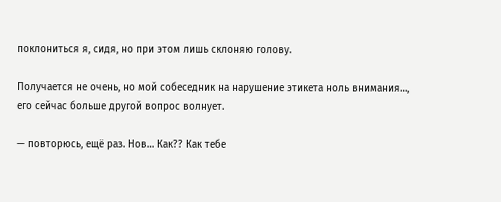поклониться я, сидя, но при этом лишь склоняю голову.

Получается не очень, но мой собеседник на нарушение этикета ноль внимания…, его сейчас больше другой вопрос волнует.

— повторюсь, ещё раз. Нов… Как?? Как тебе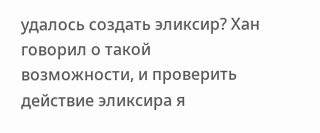удалось создать эликсир? Хан говорил о такой возможности, и проверить действие эликсира я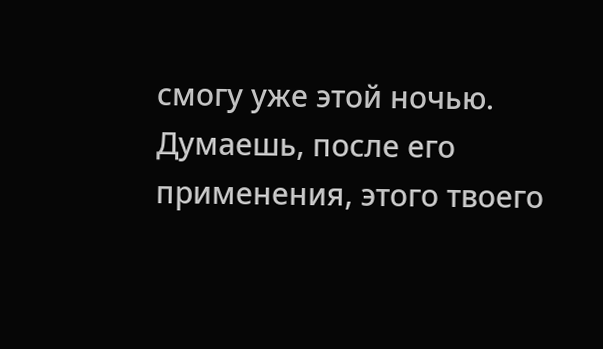смогу уже этой ночью. Думаешь, после его применения, этого твоего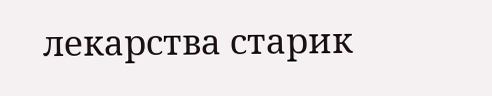лекарства старик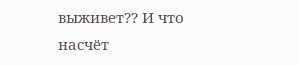выживет?? И что насчёт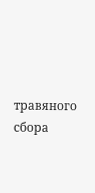травяного сбора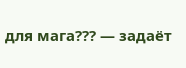для мага??? — задаёт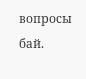вопросы бай.